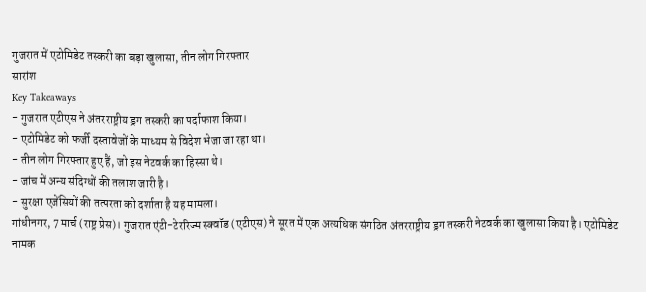गुजरात में एटोमिडेट तस्करी का बड़ा खुलासा, तीन लोग गिरफ्तार
सारांश
Key Takeaways
- गुजरात एटीएस ने अंतरराष्ट्रीय ड्रग तस्करी का पर्दाफाश किया।
- एटोमिडेट को फर्जी दस्तावेजों के माध्यम से विदेश भेजा जा रहा था।
- तीन लोग गिरफ्तार हुए हैं, जो इस नेटवर्क का हिस्सा थे।
- जांच में अन्य संदिग्धों की तलाश जारी है।
- सुरक्षा एजेंसियों की तत्परता को दर्शाता है यह मामला।
गांधीनगर, 7 मार्च (राष्ट्र प्रेस)। गुजरात एंटी-टेररिज्म स्क्वॉड (एटीएस) ने सूरत में एक अत्यधिक संगठित अंतरराष्ट्रीय ड्रग तस्करी नेटवर्क का खुलासा किया है। एटोमिडेट नामक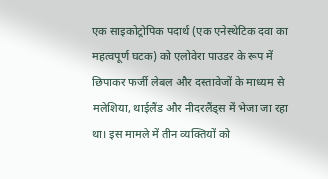एक साइकोट्रोपिक पदार्थ (एक एनेस्थेटिक दवा का महत्वपूर्ण घटक) को एलोवेरा पाउडर के रूप में छिपाकर फर्जी लेबल और दस्तावेजों के माध्यम से मलेशिया, थाईलैंड और नीदरलैंड्स में भेजा जा रहा था। इस मामले में तीन व्यक्तियों को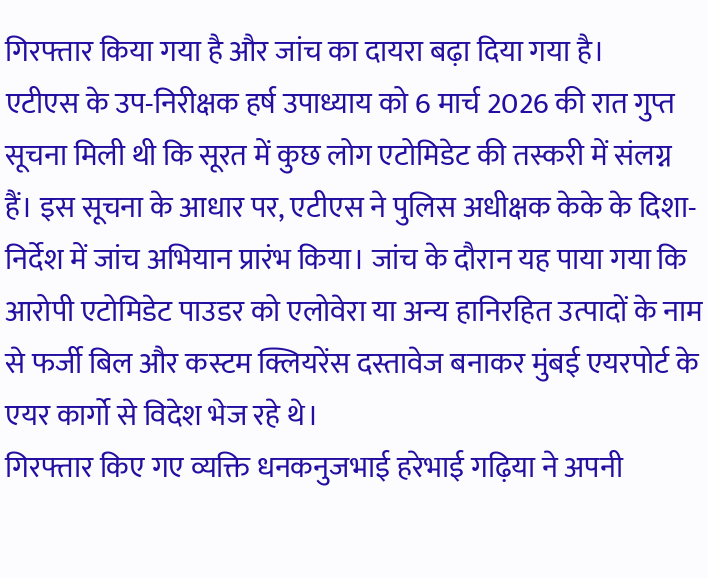गिरफ्तार किया गया है और जांच का दायरा बढ़ा दिया गया है।
एटीएस के उप-निरीक्षक हर्ष उपाध्याय को 6 मार्च 2026 की रात गुप्त सूचना मिली थी कि सूरत में कुछ लोग एटोमिडेट की तस्करी में संलग्न हैं। इस सूचना के आधार पर, एटीएस ने पुलिस अधीक्षक केके के दिशा-निर्देश में जांच अभियान प्रारंभ किया। जांच के दौरान यह पाया गया कि आरोपी एटोमिडेट पाउडर को एलोवेरा या अन्य हानिरहित उत्पादों के नाम से फर्जी बिल और कस्टम क्लियरेंस दस्तावेज बनाकर मुंबई एयरपोर्ट के एयर कार्गो से विदेश भेज रहे थे।
गिरफ्तार किए गए व्यक्ति धनकनुजभाई हरेभाई गढ़िया ने अपनी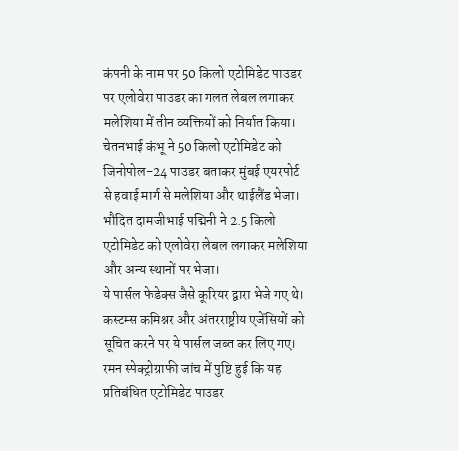कंपनी के नाम पर 50 किलो एटोमिडेट पाउडर पर एलोवेरा पाउडर का गलत लेबल लगाकर मलेशिया में तीन व्यक्तियों को निर्यात किया। चेतनभाई कंभू ने 50 किलो एटोमिडेट को जिनोपोल-24 पाउडर बताकर मुंबई एयरपोर्ट से हवाई मार्ग से मलेशिया और थाईलैंड भेजा। भौदित दामजीभाई पद्मिनी ने 2.5 किलो एटोमिडेट को एलोवेरा लेबल लगाकर मलेशिया और अन्य स्थानों पर भेजा।
ये पार्सल फेडेक्स जैसे कूरियर द्वारा भेजे गए थे। कस्टम्स कमिश्नर और अंतरराष्ट्रीय एजेंसियों को सूचित करने पर ये पार्सल जब्त कर लिए गए। रमन स्पेक्ट्रोग्राफी जांच में पुष्टि हुई कि यह प्रतिबंधित एटोमिडेट पाउडर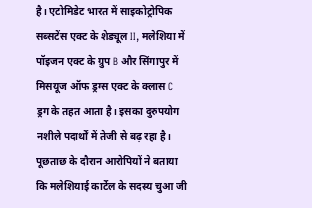है। एटोमिडेट भारत में साइकोट्रोपिक सब्सटेंस एक्ट के शेड्यूल II, मलेशिया में पॉइजन एक्ट के ग्रुप B और सिंगापुर में मिसयूज ऑफ ड्रग्स एक्ट के क्लास C ड्रग के तहत आता है। इसका दुरुपयोग नशीले पदार्थों में तेजी से बढ़ रहा है।
पूछताछ के दौरान आरोपियों ने बताया कि मलेशियाई कार्टेल के सदस्य चुआ जी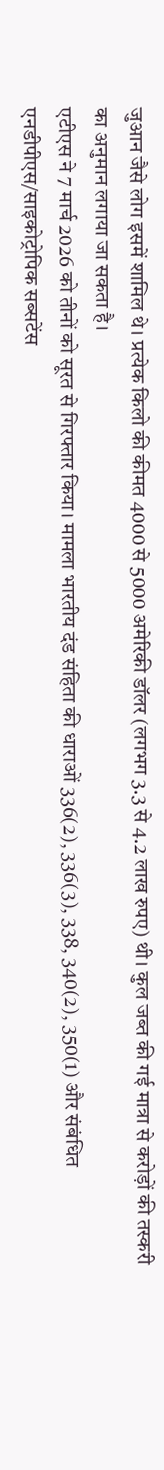जुआन जैसे लोग इसमें शामिल थे। प्रत्येक किलो की कीमत 4000 से 5000 अमेरिकी डॉलर (लगभग 3.3 से 4.2 लाख रुपए) थी। कुल जब्त की गई मात्रा से करोड़ों की तस्करी का अनुमान लगाया जा सकता है।
एटीएस ने 7 मार्च 2026 को तीनों को सूरत से गिरफ्तार किया। मामला भारतीय दंड संहिता की धाराओं 336(2), 336(3), 338, 340(2), 350(1) और संबंधित एनडीपीएस/साइकोट्रोपिक सब्सटेंस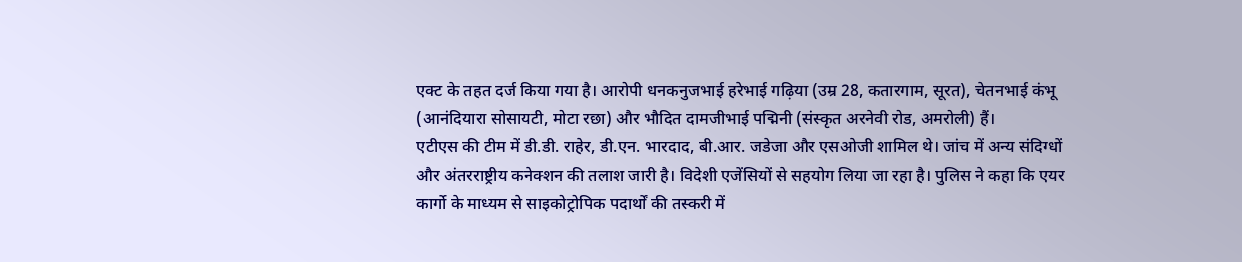एक्ट के तहत दर्ज किया गया है। आरोपी धनकनुजभाई हरेभाई गढ़िया (उम्र 28, कतारगाम, सूरत), चेतनभाई कंभू (आनंदियारा सोसायटी, मोटा रछा) और भौदित दामजीभाई पद्मिनी (संस्कृत अरनेवी रोड, अमरोली) हैं।
एटीएस की टीम में डी.डी. राहेर, डी.एन. भारदाद, बी.आर. जडेजा और एसओजी शामिल थे। जांच में अन्य संदिग्धों और अंतरराष्ट्रीय कनेक्शन की तलाश जारी है। विदेशी एजेंसियों से सहयोग लिया जा रहा है। पुलिस ने कहा कि एयर कार्गो के माध्यम से साइकोट्रोपिक पदार्थों की तस्करी में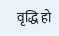वृद्धि हो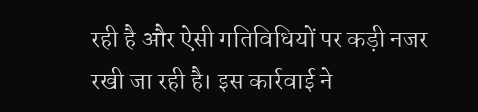रही है और ऐसी गतिविधियों पर कड़ी नजर रखी जा रही है। इस कार्रवाई ने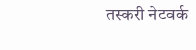तस्करी नेटवर्क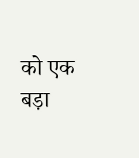को एक बड़ा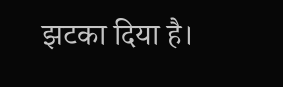झटका दिया है।